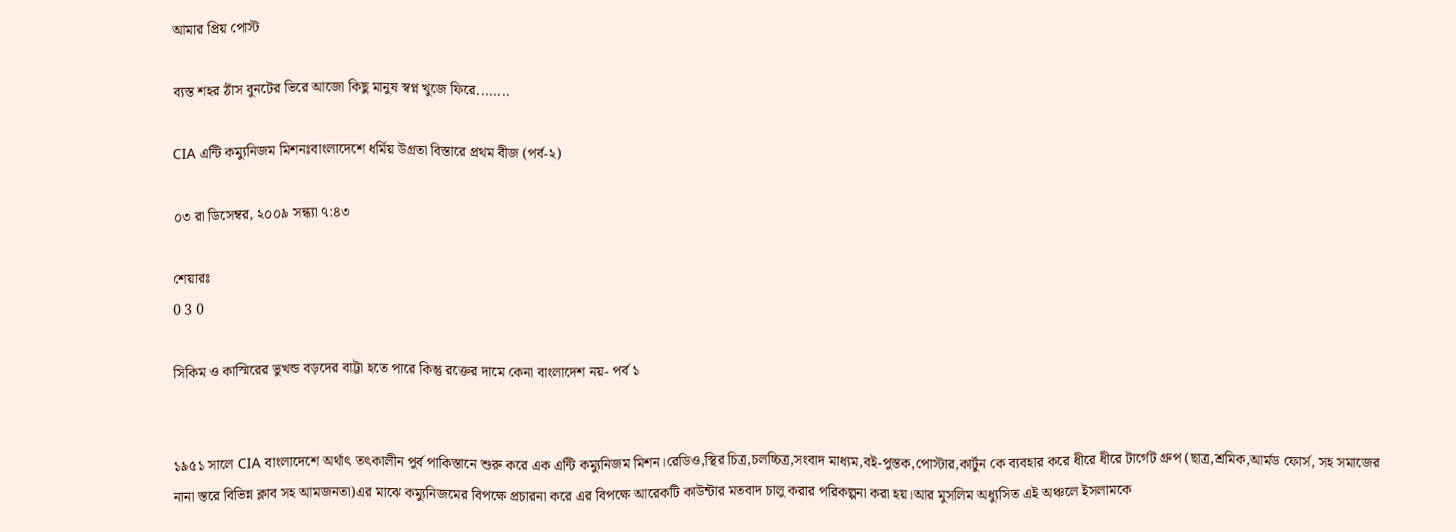আমার প্রিয় পোস্ট

ব্যস্ত শহর ঠাঁস বুনটের ভিরে আজো কিছু মানুষ স্বপ্ন খুজে ফিরে........

CIA এন্টি কম্যুনিজম মিশনঃবাংলাদেশে ধর্মিয় উগ্রতা বিস্তারে প্রথম বীজ (পর্ব-২)

০৩ রা ডিসেম্বর, ২০০৯ সন্ধ্যা ৭:৪৩

শেয়ারঃ
0 3 0

সিকিম ও কাস্মিরের ভুখন্ড বড়দের বাট্টা হতে পারে কিন্তু রক্তের দামে কেনা বাংলাদেশ নয়- পর্ব ১


১৯৫১ সালে CIA বাংলাদেশে অর্থাৎ তৎকালীন পুর্ব পাকিস্তানে শুরু করে এক এন্টি কম্যুনিজম মিশন।রেডিও,স্থির চিত্র,চলচ্চিত্র,সংবাদ মাধ্যম,বই-পুস্তক,পোস্টার,কার্টুন কে ব্যবহার করে ধীরে ধীরে টার্গেট গ্রুপ (ছাত্র,শ্রমিক,আর্মড ফোর্স, সহ সমাজের নানা স্তরে বিভিন্ন ক্লাব সহ আমজনতা)এর মাঝে কম্যুনিজমের বিপক্ষে প্রচারনা করে এর বিপক্ষে আরেকটি কাউন্টার মতবাদ চালু করার পরিকল্পনা করা হয়।আর মুসলিম অধ্যুসিত এই অঞ্চলে ইসলামকে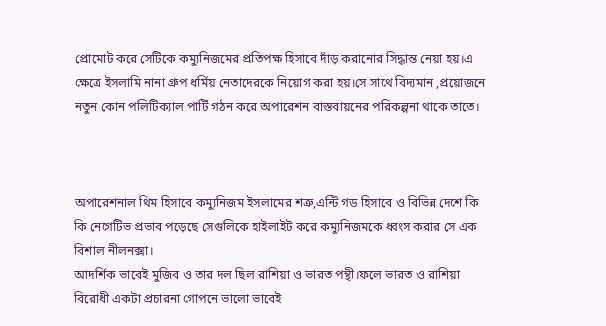প্রোমোট করে সেটিকে কম্যুনিজমের প্রতিপক্ষ হিসাবে দাঁড় করানোর সিদ্ধান্ত নেয়া হয়।এ ক্ষেত্রে ইসলামি নানা গ্রুপ ধর্মিয় নেতাদেরকে নিয়োগ করা হয়।সে সাথে বিদ্যমান ,প্রয়োজনে নতুন কোন পলিটিক্যাল পার্টি গঠন করে অপারেশন বাস্তবায়নের পরিকল্পনা থাকে তাতে।



অপারেশনাল থিম হিসাবে কম্যুনিজম ইসলামের শত্রু,এন্টি গড হিসাবে ও বিভিন্ন দেশে কি কি নেগেটিভ প্রভাব পড়েছে সেগুলিকে হাইলাইট করে কম্যুনিজমকে ধ্বংস করার সে এক বিশাল নীলনক্সা।
আদর্শিক ভাবেই মুজিব ও তার দল ছিল রাশিয়া ও ভারত পন্থী।ফলে ভারত ও রাশিয়া বিরোধী একটা প্রচারনা গোপনে ভালো ভাবেই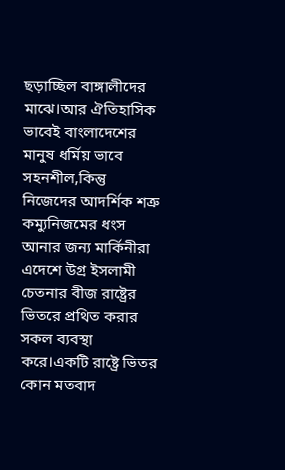ছড়াচ্ছিল বাঙ্গালীদের মাঝে।আর ঐতিহাসিক ভাবেই বাংলাদেশের মানুষ ধর্মিয় ভাবে সহনশীল,কিন্তু নিজেদের আদর্শিক শত্রু কম্যুনিজমের ধংস আনার জন্য মার্কিনীরা এদেশে উগ্র ইসলামী চেতনার বীজ রাষ্ট্রের ভিতরে প্রথিত করার সকল ব্যবস্থা করে।একটি রাষ্ট্রে ভিতর কোন মতবাদ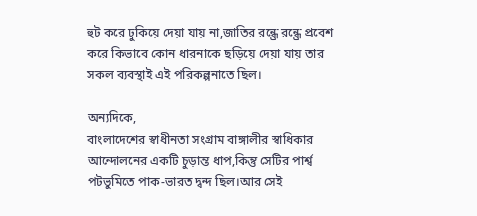হুট করে ঢুকিয়ে দেয়া যায় না,জাতির রন্ধ্রে রন্ধ্রে প্রবেশ করে কিভাবে কোন ধারনাকে ছড়িয়ে দেয়া যায় তার সকল ব্যবস্থাই এই পরিকল্পনাতে ছিল।

অন্যদিকে,
বাংলাদেশের স্বাধীনতা সংগ্রাম বাঙ্গালীর স্বাধিকার আন্দোলনের একটি চুড়ান্ত ধাপ,কিন্তু সেটির পার্শ্ব পটভুমিতে পাক-ভারত দ্বন্দ ছিল।আর সেই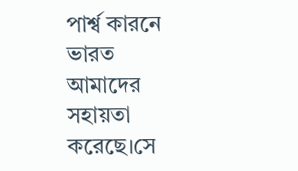পার্শ্ব কারনে ভারত আমাদের সহায়তা করেছে।সে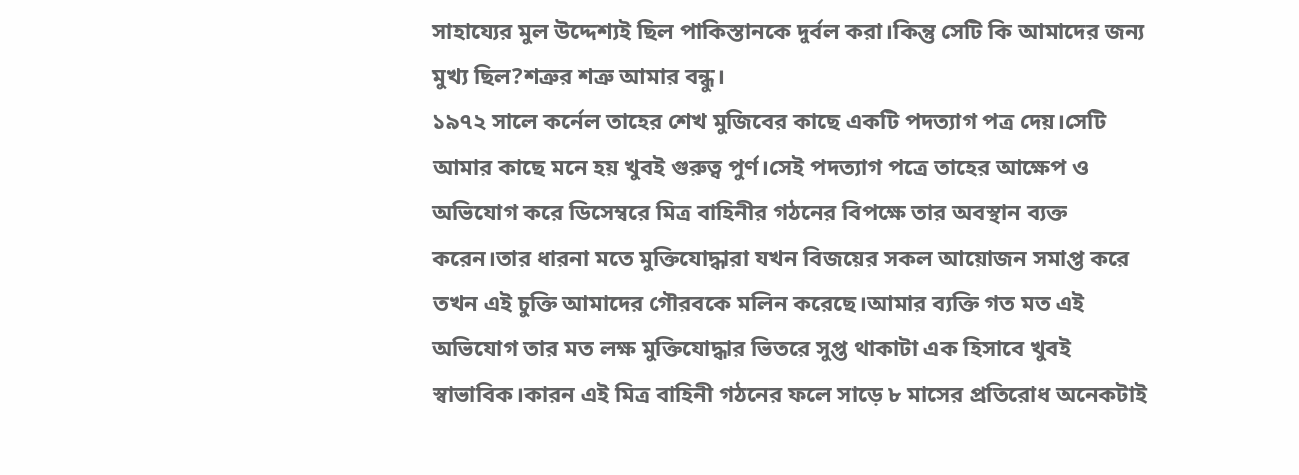সাহায্যের মুল উদ্দেশ্যই ছিল পাকিস্তানকে দুর্বল করা।কিন্তু সেটি কি আমাদের জন্য মুখ্য ছিল?শত্রুর শত্রু আমার বন্ধু।
১৯৭২ সালে কর্নেল তাহের শেখ মুজিবের কাছে একটি পদত্যাগ পত্র দেয়।সেটি আমার কাছে মনে হয় খুবই গুরুত্ব পুর্ণ।সেই পদত্যাগ পত্রে তাহের আক্ষেপ ও অভিযোগ করে ডিসেম্বরে মিত্র বাহিনীর গঠনের বিপক্ষে তার অবস্থান ব্যক্ত করেন।তার ধারনা মতে মুক্তিযোদ্ধারা যখন বিজয়ের সকল আয়োজন সমাপ্ত করে তখন এই চুক্তি আমাদের গৌরবকে মলিন করেছে।আমার ব্যক্তি গত মত এই অভিযোগ তার মত লক্ষ মুক্তিযোদ্ধার ভিতরে সুপ্ত থাকাটা এক হিসাবে খুবই স্বাভাবিক।কারন এই মিত্র বাহিনী গঠনের ফলে সাড়ে ৮ মাসের প্রতিরোধ অনেকটাই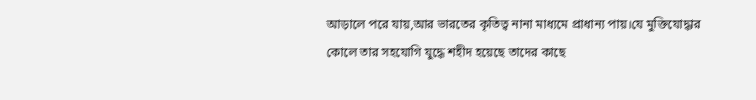আড়ালে পরে যায়,আর ভারতের কৃতিত্ব নানা মাধ্যমে প্রাধান্য পায়।যে মুক্তিযোদ্ধার কোলে তার সহযোগি যুদ্ধে শহীদ হয়েছে তাদের কাছে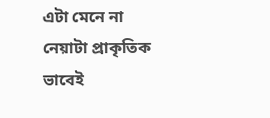এটা মেনে না নেয়াটা প্রাকৃতিক ভাবেই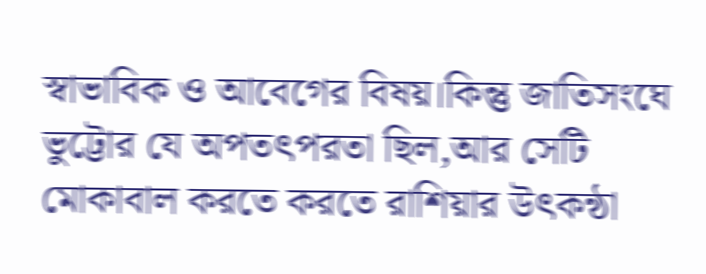স্বাভাবিক ও আবেগের বিষয়।কিন্তু জাতিসংঘে ভুট্টোর যে অপতৎপরতা ছিল,আর সেটি মোকাবাল করতে করতে রাশিয়ার উৎকন্ঠা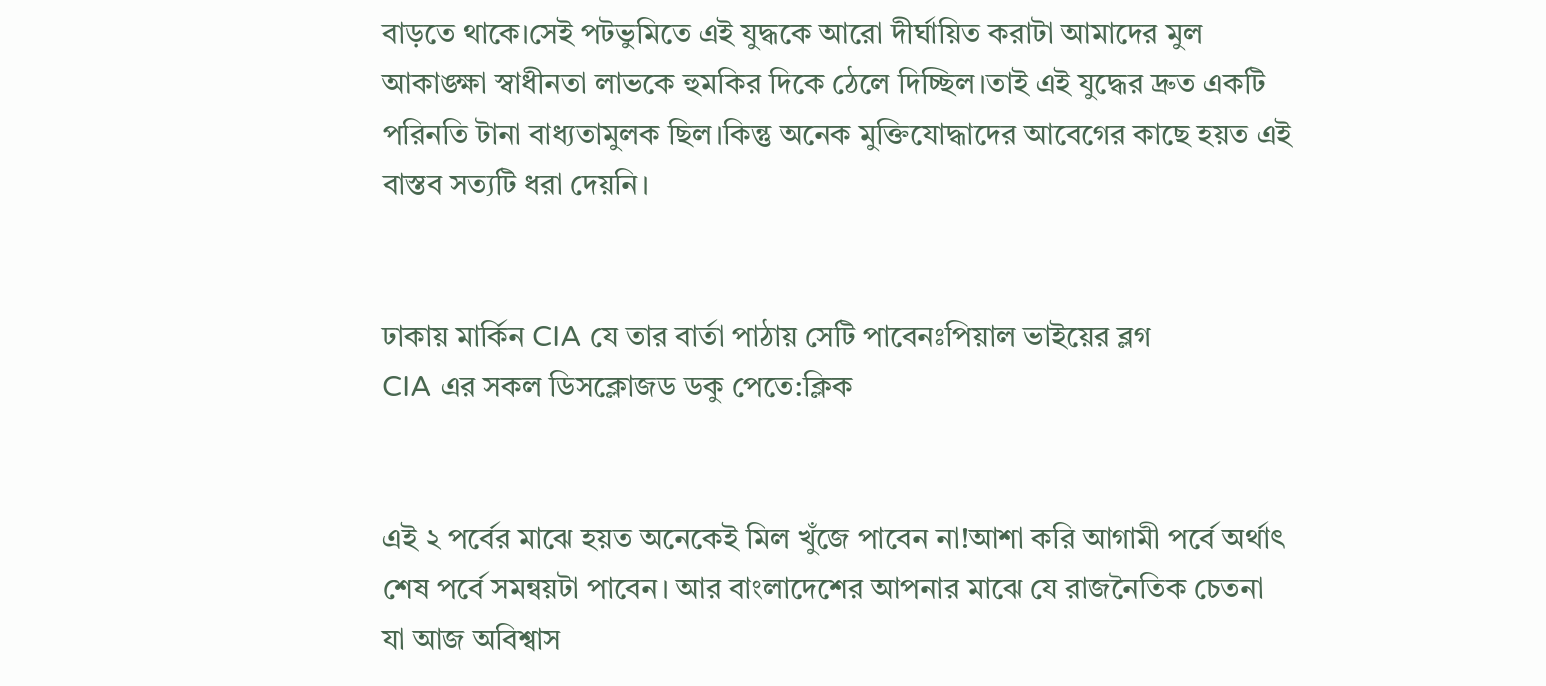বাড়তে থাকে।সেই পটভুমিতে এই যুদ্ধকে আরো দীর্ঘায়িত করাটা আমাদের মুল আকাঙ্ক্ষা স্বাধীনতা লাভকে হুমকির দিকে ঠেলে দিচ্ছিল।তাই এই যুদ্ধের দ্রুত একটি পরিনতি টানা বাধ্যতামুলক ছিল।কিন্তু অনেক মুক্তিযোদ্ধাদের আবেগের কাছে হয়ত এই বাস্তব সত্যটি ধরা দেয়নি।


ঢাকায় মার্কিন CIA যে তার বার্তা পাঠায় সেটি পাবেনঃপিয়াল ভাইয়ের ব্লগ
CIA এর সকল ডিসক্লোজড ডকু পেতে:ক্লিক


এই ২ পর্বের মাঝে হয়ত অনেকেই মিল খুঁজে পাবেন না!আশা করি আগামী পর্বে অর্থাৎ শেষ পর্বে সমন্বয়টা পাবেন। আর বাংলাদেশের আপনার মাঝে যে রাজনৈতিক চেতনা যা আজ অবিশ্বাস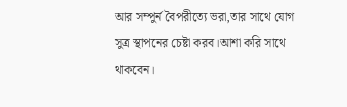আর সম্পুর্ন বৈপরীত্যে ভরা,তার সাথে যোগ সুত্র স্থাপনের চেষ্টা করব।আশা করি সাথে থাকবেন।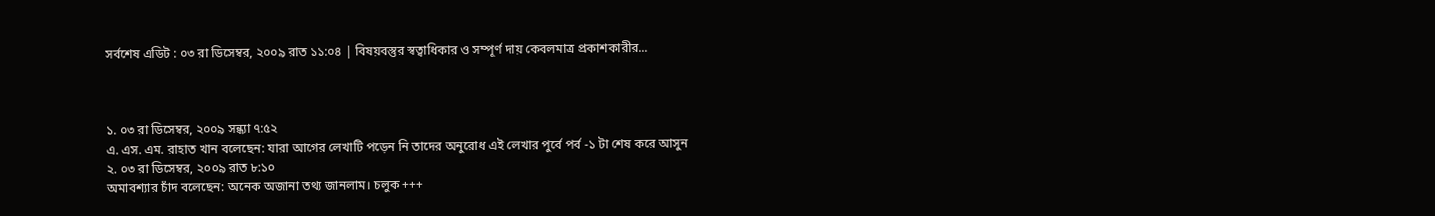সর্বশেষ এডিট : ০৩ রা ডিসেম্বর, ২০০৯ রাত ১১:০৪ | বিষয়বস্তুর স্বত্বাধিকার ও সম্পূর্ণ দায় কেবলমাত্র প্রকাশকারীর...



১. ০৩ রা ডিসেম্বর, ২০০৯ সন্ধ্যা ৭:৫২
এ. এস. এম. রাহাত খান বলেছেন: যারা আগের লেখাটি পড়েন নি তাদের অনুরোধ এই লেখার পুর্বে পর্ব -১ টা শেষ করে আসুন
২. ০৩ রা ডিসেম্বর, ২০০৯ রাত ৮:১০
অমাবশ্যার চাঁদ বলেছেন: অনেক অজানা তথ্য জানলাম। চলুক +++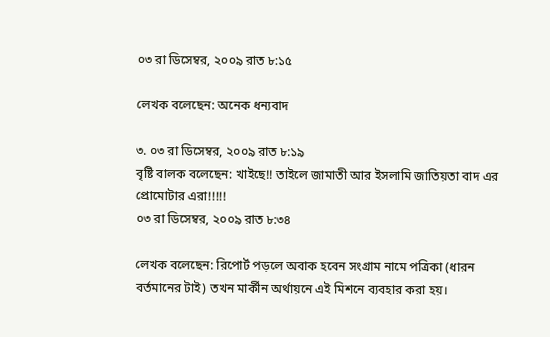০৩ রা ডিসেম্বর, ২০০৯ রাত ৮:১৫

লেখক বলেছেন: অনেক ধন্যবাদ

৩. ০৩ রা ডিসেম্বর, ২০০৯ রাত ৮:১৯
বৃষ্টি বালক বলেছেন: খাইছে!! তাইলে জামাতী আর ইসলামি জাতিয়তা বাদ এর প্রোমোটার এরা!!!!!
০৩ রা ডিসেম্বর, ২০০৯ রাত ৮:৩৪

লেখক বলেছেন: রিপোর্ট পড়লে অবাক হবেন সংগ্রাম নামে পত্রিকা (ধারন বর্তমানের টাই) তখন মার্কীন অর্থায়নে এই মিশনে ব্যবহার করা হয়।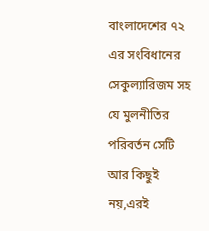বাংলাদেশের ৭২ এর সংবিধানের সেকুল্যারিজম সহ যে মুলনীতির পরিবর্তন সেটি আর কিছুই নয়,এরই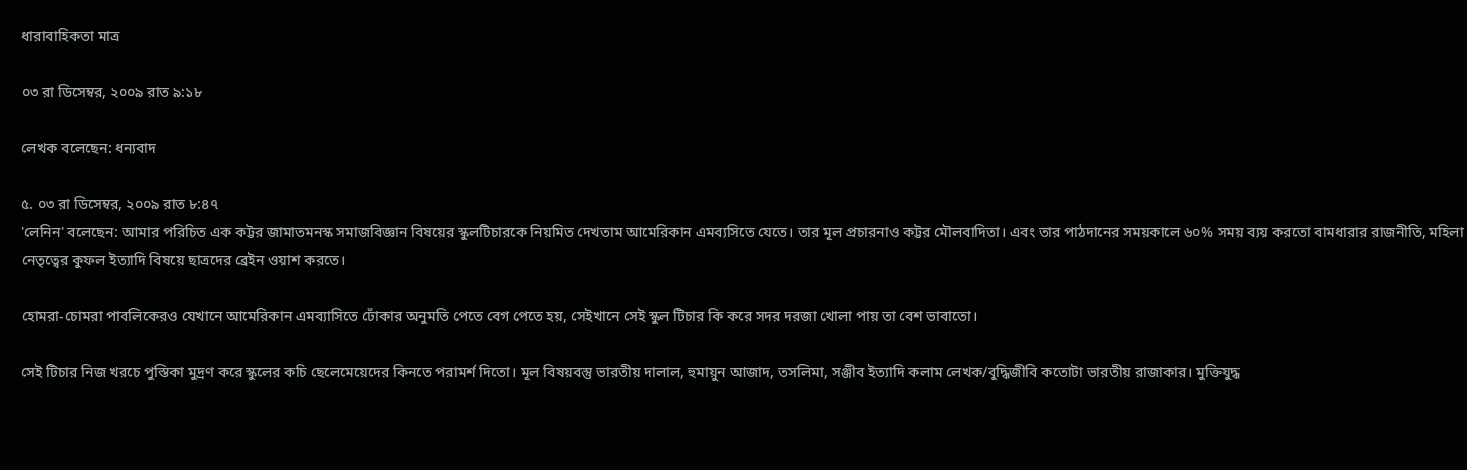ধারাবাহিকতা মাত্র

০৩ রা ডিসেম্বর, ২০০৯ রাত ৯:১৮

লেখক বলেছেন: ধন্যবাদ

৫. ০৩ রা ডিসেম্বর, ২০০৯ রাত ৮:৪৭
'লেনিন' বলেছেন: আমার পরিচিত এক কট্টর জামাতমনস্ক সমাজবিজ্ঞান বিষয়ের স্কুলটিচারকে নিয়মিত দেখতাম আমেরিকান এমব্যসিতে যেতে। তার মূল প্রচারনাও কট্টর মৌলবাদিতা। এবং তার পাঠদানের সময়কালে ৬০% সময় ব্যয় করতো বামধারার রাজনীতি, মহিলা নেতৃত্বের কুফল ইত্যাদি বিষয়ে ছাত্রদের ব্রেইন ওয়াশ করতে।

হোমরা-চোমরা পাবলিকেরও যেখানে আমেরিকান এমব্যাসিতে ঢোঁকার অনুমতি পেতে বেগ পেতে হয়, সেইখানে সেই স্কুল টিচার কি করে সদর দরজা খোলা পায় তা বেশ ভাবাতো।

সেই টিচার নিজ খরচে পুস্তিকা মুদ্রণ করে স্কুলের কচি ছেলেমেয়েদের কিনতে পরামর্শ দিতো। মূল বিষয়বস্তু ভারতীয় দালাল, হুমায়ুন আজাদ, তসলিমা, সঞ্জীব ইত্যাদি কলাম লেখক/বুদ্ধিজীবি কতোটা ভারতীয় রাজাকার। মুক্তিযুদ্ধ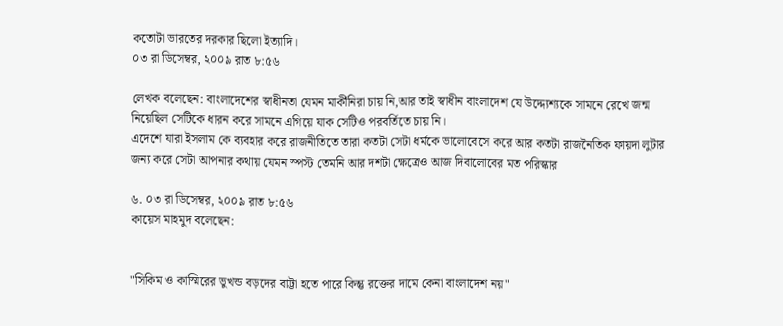কতোটা ভারতের দরকার ছিলো ইত্যাদি।
০৩ রা ডিসেম্বর, ২০০৯ রাত ৮:৫৬

লেখক বলেছেন: বাংলাদেশের স্বাধীনতা যেমন মার্কীনিরা চায় নি,আর তাই স্বাধীন বাংলাদেশ যে উদ্দ্যেশ্যকে সামনে রেখে জন্ম নিয়েছিল সেটিকে ধারন করে সামনে এগিয়ে যাক সেটিও পরবর্তিতে চায় নি।
এদেশে যারা ইসলাম কে ব্যবহার করে রাজনীতিতে তারা কতটা সেটা ধর্মকে ভালোবেসে করে আর কতটা রাজনৈতিক ফায়দা লুটার জন্য করে সেটা আপনার কথায় যেমন স্পস্ট তেমনি আর দশটা ক্ষেত্রেও আজ দিবালোবের মত পরিস্কার

৬. ০৩ রা ডিসেম্বর, ২০০৯ রাত ৮:৫৬
কায়েস মাহমুদ বলেছেন:


"সিকিম ও কাস্মিরের ভুখন্ড বড়দের বাট্টা হতে পারে কিন্তু রক্তের দামে কেনা বাংলাদেশ নয়"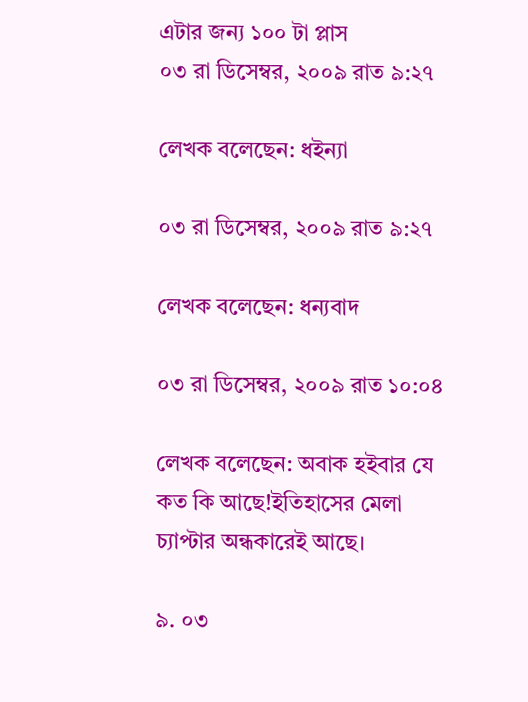এটার জন্য ১০০ টা প্লাস
০৩ রা ডিসেম্বর, ২০০৯ রাত ৯:২৭

লেখক বলেছেন: ধইন্যা

০৩ রা ডিসেম্বর, ২০০৯ রাত ৯:২৭

লেখক বলেছেন: ধন্যবাদ

০৩ রা ডিসেম্বর, ২০০৯ রাত ১০:০৪

লেখক বলেছেন: অবাক হইবার যে কত কি আছে!ইতিহাসের মেলা চ্যাপ্টার অন্ধকারেই আছে।

৯. ০৩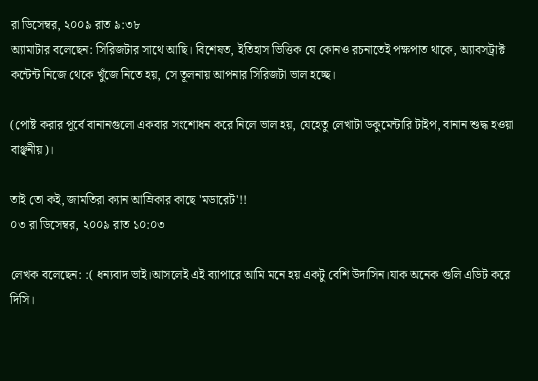রা ডিসেম্বর, ২০০৯ রাত ৯:৩৮
অ্যামাটার বলেছেন: সিরিজটার সাথে আছি। বিশেষত, ইতিহাস ভিত্তিক যে কোনও রচনাতেই পক্ষপাত থাকে, অ্যাবসট্রাক্ট কন্টেন্ট নিজে থেকে খুঁজে নিতে হয়, সে তূলনায় আপনার সিরিজটা ভাল হচ্ছে।

(পোষ্ট করার পূর্বে বানানগুলো একবার সংশোধন করে নিলে ভাল হয়, যেহেতু লেখাটা ডকুমেন্টারি টাইপ, বানান শুদ্ধ হওয়া বাঞ্ছনীয়)।

তাই তো কই, জামতিরা ক্যান আম্রিকার কাছে 'মডারেট'!!
০৩ রা ডিসেম্বর, ২০০৯ রাত ১০:০৩

লেখক বলেছেন: :( ধন্যবাদ ভাই।আসলেই এই ব্যাপারে আমি মনে হয় একটু বেশি উদাসিন।যাক অনেক গুলি এডিট করে দিসি।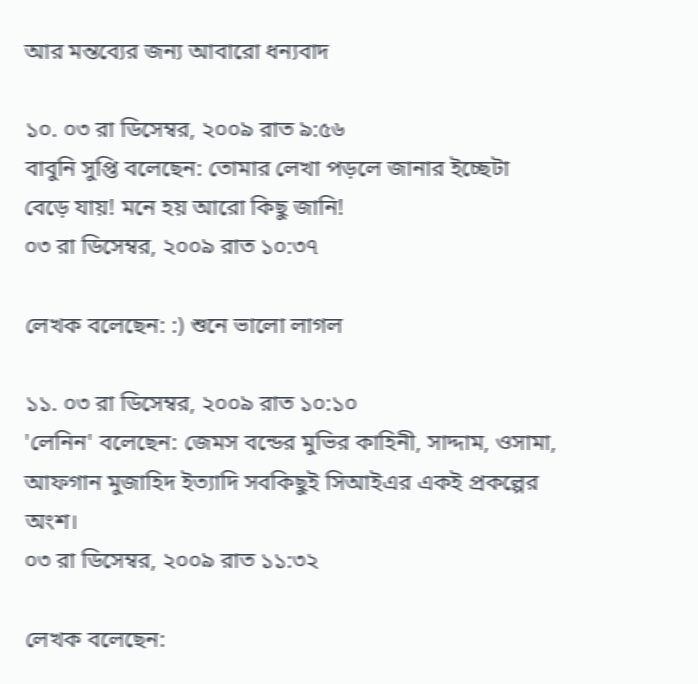আর মন্তব্যের জন্য আবারো ধন্যবাদ

১০. ০৩ রা ডিসেম্বর, ২০০৯ রাত ৯:৫৬
বাবুনি সুপ্তি বলেছেন: তোমার লেখা পড়লে জানার ইচ্ছেটা বেড়ে যায়! মনে হয় আরো কিছু জানি!
০৩ রা ডিসেম্বর, ২০০৯ রাত ১০:৩৭

লেখক বলেছেন: :) শুনে ভালো লাগল

১১. ০৩ রা ডিসেম্বর, ২০০৯ রাত ১০:১০
'লেনিন' বলেছেন: জেমস বন্ডের মুভির কাহিনী, সাদ্দাম, ওসামা, আফগান মুজাহিদ ইত্যাদি সবকিছুই সিআইএর একই প্রকল্পের অংশ।
০৩ রা ডিসেম্বর, ২০০৯ রাত ১১:৩২

লেখক বলেছেন: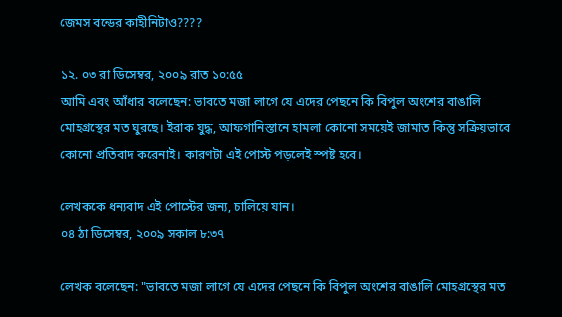জেমস বন্ডের কাহীনিটাও????

১২. ০৩ রা ডিসেম্বর, ২০০৯ রাত ১০:৫৫
আমি এবং আঁধার বলেছেন: ভাবতে মজা লাগে যে এদের পেছনে কি বিপুল অংশের বাঙালি মোহগ্রস্থের মত ঘুরছে। ইরাক যুদ্ধ, আফগানিস্তানে হামলা কোনো সময়েই জামাত কিন্তু সক্রিয়ভাবে কোনো প্রতিবাদ করেনাই। কারণটা এই পোস্ট পড়লেই স্পষ্ট হবে।

লেখককে ধন্যবাদ এই পোস্টের জন্য, চালিয়ে যান।
০৪ ঠা ডিসেম্বর, ২০০৯ সকাল ৮:৩৭

লেখক বলেছেন: "ভাবতে মজা লাগে যে এদের পেছনে কি বিপুল অংশের বাঙালি মোহগ্রস্থের মত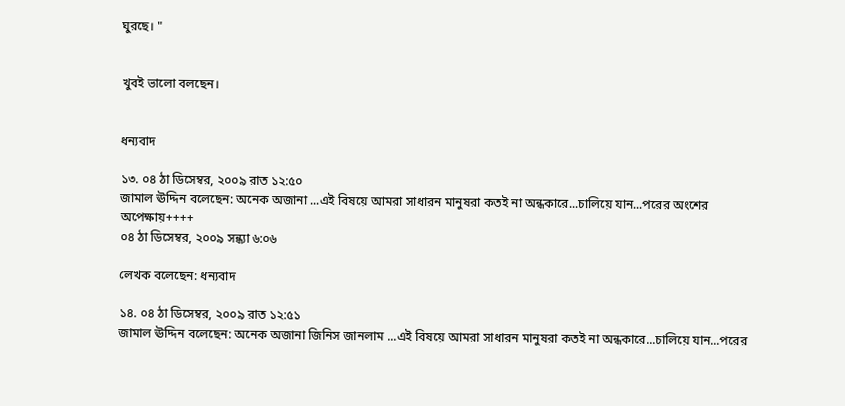ঘুরছে। "


খুবই ভালো বলছেন।


ধন্যবাদ

১৩. ০৪ ঠা ডিসেম্বর, ২০০৯ রাত ১২:৫০
জামাল ঊদ্দিন বলেছেন: অনেক অজানা ...এই বিষয়ে আমরা সাধারন মানুষরা কতই না অন্ধকারে...চালিয়ে যান...পরের অংশের অপেক্ষায়++++
০৪ ঠা ডিসেম্বর, ২০০৯ সন্ধ্যা ৬:০৬

লেখক বলেছেন: ধন্যবাদ

১৪. ০৪ ঠা ডিসেম্বর, ২০০৯ রাত ১২:৫১
জামাল ঊদ্দিন বলেছেন: অনেক অজানা জিনিস জানলাম ...এই বিষয়ে আমরা সাধারন মানুষরা কতই না অন্ধকারে...চালিয়ে যান...পরের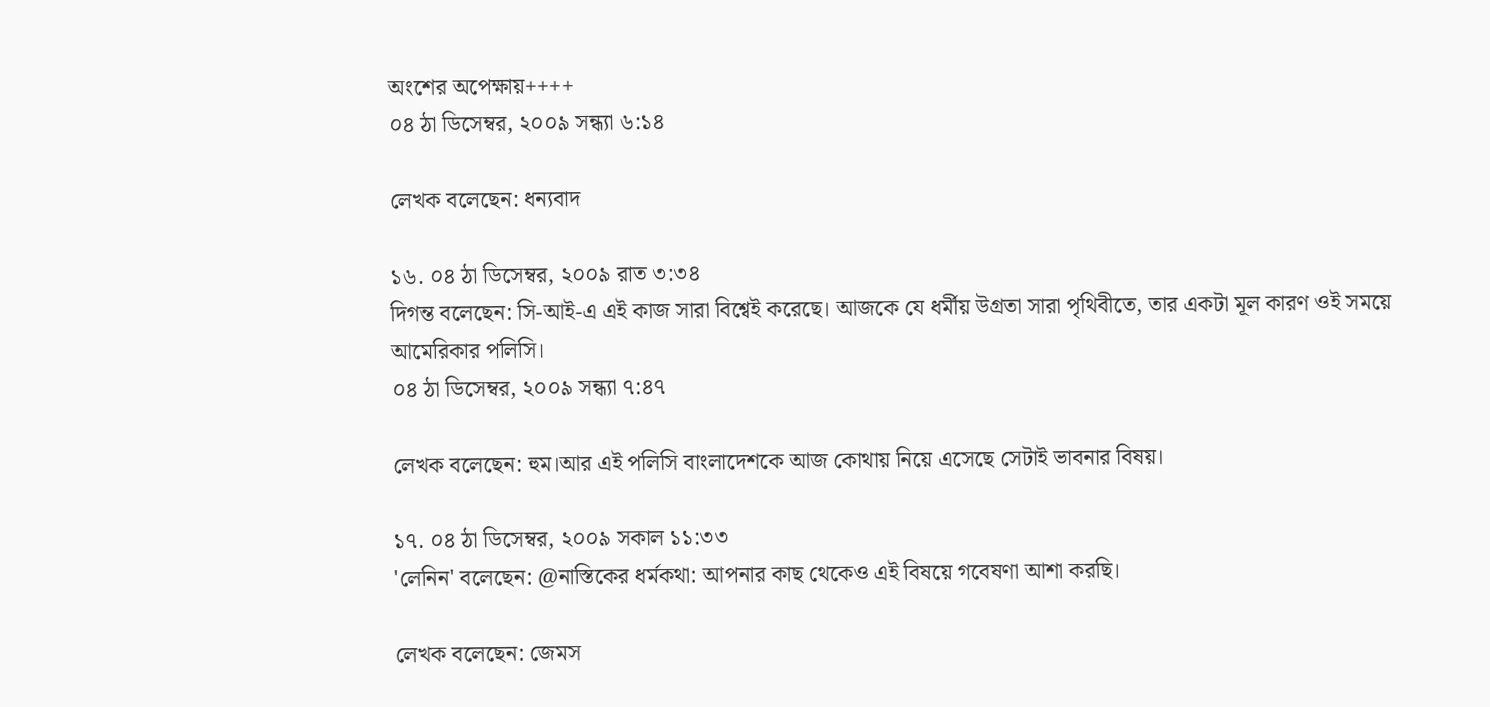অংশের অপেক্ষায়++++
০৪ ঠা ডিসেম্বর, ২০০৯ সন্ধ্যা ৬:১৪

লেখক বলেছেন: ধন্যবাদ

১৬. ০৪ ঠা ডিসেম্বর, ২০০৯ রাত ৩:৩৪
দিগন্ত বলেছেন: সি-আই-এ এই কাজ সারা বিশ্বেই করেছে। আজকে যে ধর্মীয় উগ্রতা সারা পৃথিবীতে, তার একটা মূল কারণ ওই সময়ে আমেরিকার পলিসি।
০৪ ঠা ডিসেম্বর, ২০০৯ সন্ধ্যা ৭:৪৭

লেখক বলেছেন: হুম।আর এই পলিসি বাংলাদেশকে আজ কোথায় নিয়ে এসেছে সেটাই ভাবনার বিষয়।

১৭. ০৪ ঠা ডিসেম্বর, ২০০৯ সকাল ১১:৩৩
'লেনিন' বলেছেন: @নাস্তিকের ধর্মকথা: আপনার কাছ থেকেও এই বিষয়ে গবেষণা আশা করছি।

লেখক বলেছেন: জেমস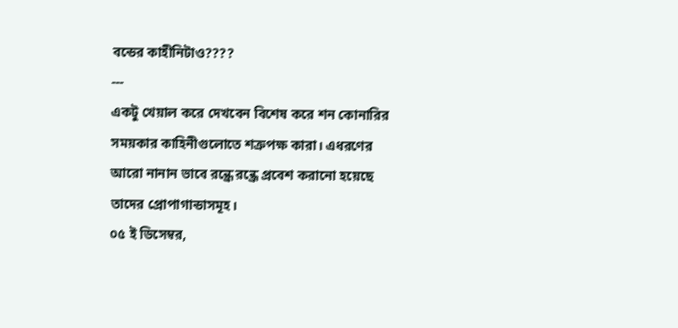বন্ডের কাহীনিটাও????
---
একটু খেয়াল করে দেখবেন বিশেষ করে শন কোনারির সময়কার কাহিনীগুলোতে শত্রুপক্ষ কারা। এধরণের আরো নানান ভাবে রন্ধ্রে রন্ধ্রে প্রবেশ করানো হয়েছে তাদের প্রোপাগান্ডাসমূহ।
০৫ ই ডিসেম্বর,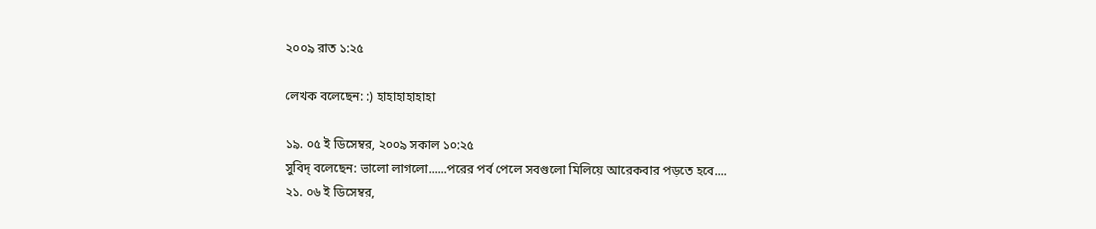২০০৯ রাত ১:২৫

লেখক বলেছেন: :) হাহাহাহাহাহা

১৯. ০৫ ই ডিসেম্বর, ২০০৯ সকাল ১০:২৫
সুবিদ্ বলেছেন: ভালো লাগলো......পরের পর্ব পেলে সবগুলো মিলিয়ে আরেকবার পড়তে হবে....
২১. ০৬ ই ডিসেম্বর,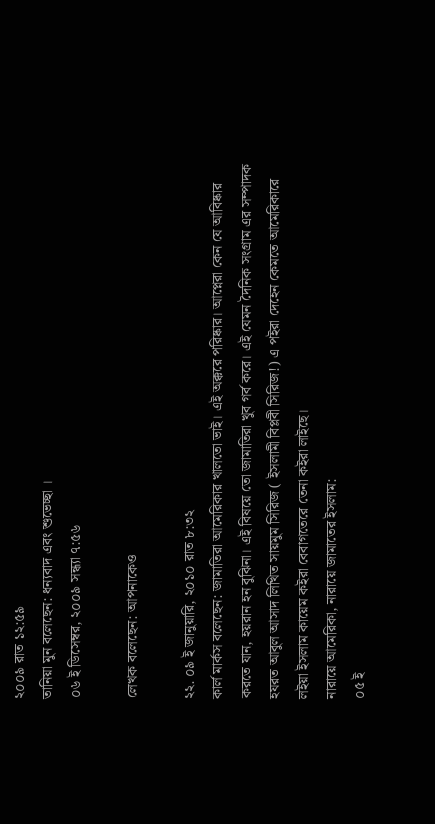২০০৯ রাত ১২:৫৯
তানিয়া মুন বলেছেন: ধন্যবাদ এবং শুভেচ্ছা ।
০৬ ই ডিসেম্বর, ২০০৯ সন্ধ্যা ৭:৫৬

লেখক বলেছেন: আপনাকেও

২২. ০৯ ই জানুয়ারি, ২০১০ রাত ৮:৩২
কার্ল মার্কস বলেছেন: জামাতিরা আমেরিকার খালতো ভাই। এই অক্করে পরিষ্কার। আপ্নেরা কেন যে আবিষ্কার করতে যান, হয়রান হন বুঝিনা। এই বিষয়ে তো জামাতিরা খুব গর্ব করে। এই যেমন দৈনিক সংগ্রাম এর সম্পাদক হযরত আবুল আসাদ লিখিত সায়মুম সিরিজ ( ইসলামী বিপ্লবী সিরিজ!) এ পইরা দেহেন কেমতে আমেরিকারে লইয়া ইসলাম কায়েম কইরা বেবাগতেরে তেনা কইরা লাইছে।
নারায়ে আমেরিকা, নারায়ে জামাতের ইসলাম:
০৫ ই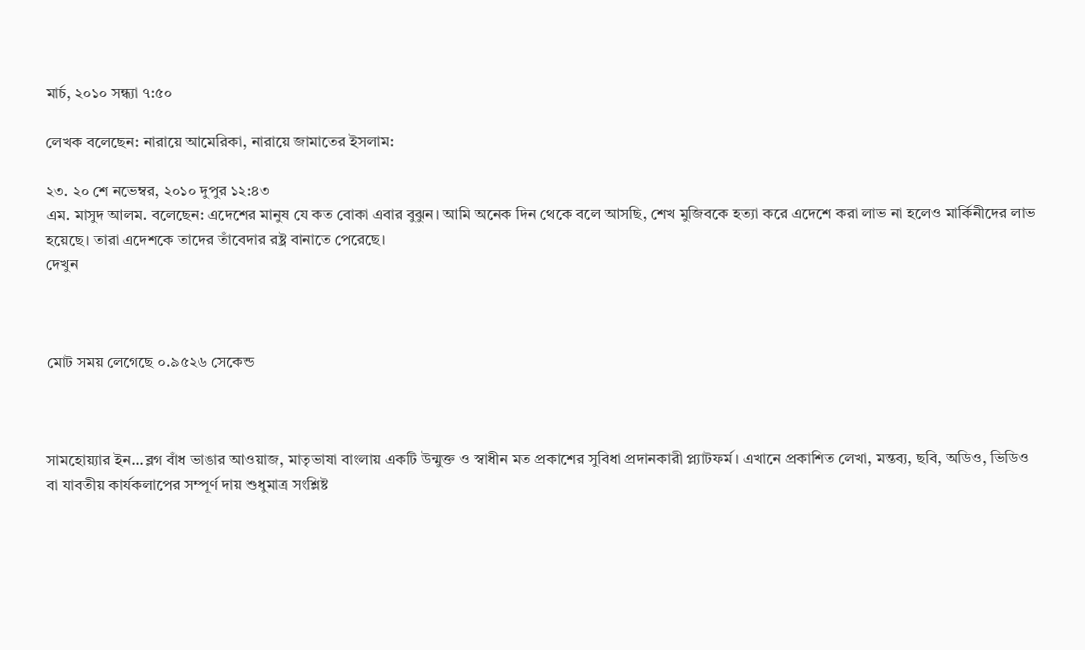মার্চ, ২০১০ সন্ধ্যা ৭:৫০

লেখক বলেছেন: নারায়ে আমেরিকা, নারায়ে জামাতের ইসলাম:

২৩. ২০ শে নভেম্বর, ২০১০ দুপুর ১২:৪৩
এম. মাসুদ আলম. বলেছেন: এদেশের মানুষ যে কত বোকা এবার বুঝুন। আমি অনেক দিন থেকে বলে আসছি, শেখ মুজিবকে হত্যা করে এদেশে করা লাভ না হলেও মার্কিনীদের লাভ হয়েছে। তারা এদেশকে তাদের তাঁবেদার রষ্ট্র বানাতে পেরেছে।
দেখুন



মোট সময় লেগেছে ০.৯৫২৬ সেকেন্ড



সামহোয়‍্যার ইন...ব্লগ বাঁধ ভাঙার আওয়াজ, মাতৃভাষা বাংলায় একটি উন্মুক্ত ও স্বাধীন মত প্রকাশের সুবিধা প্রদানকারী প্ল্যাটফর্ম। এখানে প্রকাশিত লেখা, মন্তব‍্য, ছবি, অডিও, ভিডিও বা যাবতীয় কার্যকলাপের সম্পূর্ণ দায় শুধুমাত্র সংশ্লিষ্ট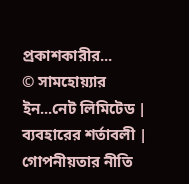প্রকাশকারীর...
© সামহোয়্যার ইন...নেট লিমিটেড | ব্যবহারের শর্তাবলী | গোপনীয়তার নীতি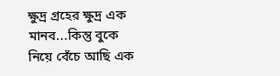ক্ষুদ্র গ্রহের ক্ষুদ্র এক মানব...কিন্তু বুকে নিয়ে বেঁচে আছি এক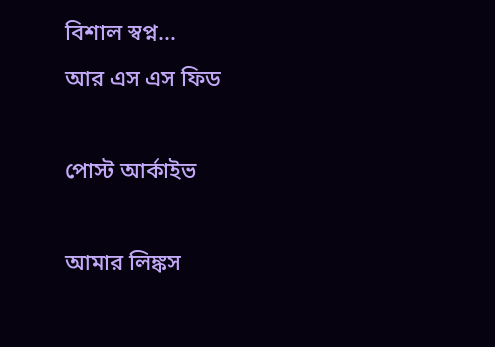বিশাল স্বপ্ন...
আর এস এস ফিড

পোস্ট আর্কাইভ

আমার লিঙ্কস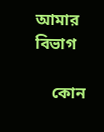আমার বিভাগ

    কোন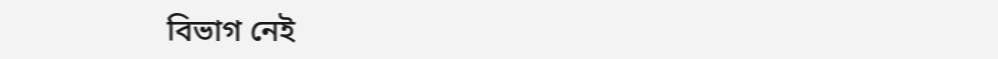বিভাগ নেই